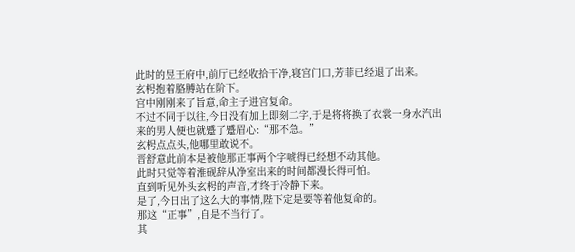此时的昱王府中,前厅已经收拾干净,寝宫门口,芳菲已经退了出来。
玄枵抱着胳膊站在阶下。
宫中刚刚来了旨意,命主子进宫复命。
不过不同于以往,今日没有加上即刻二字,于是将将换了衣裳一身水汽出来的男人便也就蹙了蹙眉心:“那不急。”
玄枵点点头,他哪里敢说不。
晋舒意此前本是被他那正事两个字唬得已经想不动其他。
此时只觉等着淮砚辞从净室出来的时间都漫长得可怕。
直到听见外头玄枵的声音,才终于冷静下来。
是了,今日出了这么大的事情,陛下定是要等着他复命的。
那这“正事”,自是不当行了。
其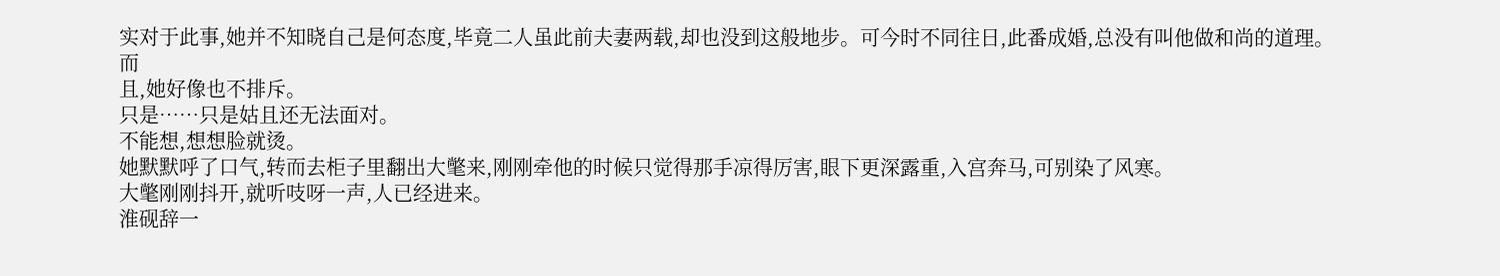实对于此事,她并不知晓自己是何态度,毕竟二人虽此前夫妻两载,却也没到这般地步。可今时不同往日,此番成婚,总没有叫他做和尚的道理。
而
且,她好像也不排斥。
只是……只是姑且还无法面对。
不能想,想想脸就烫。
她默默呼了口气,转而去柜子里翻出大氅来,刚刚牵他的时候只觉得那手凉得厉害,眼下更深露重,入宫奔马,可别染了风寒。
大氅刚刚抖开,就听吱呀一声,人已经进来。
淮砚辞一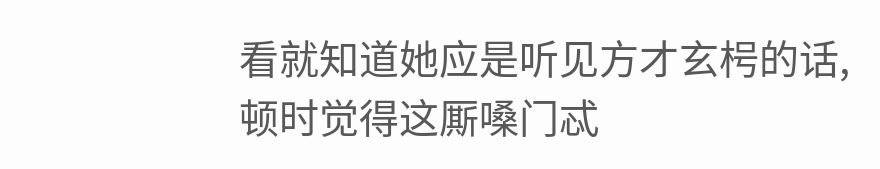看就知道她应是听见方才玄枵的话,顿时觉得这厮嗓门忒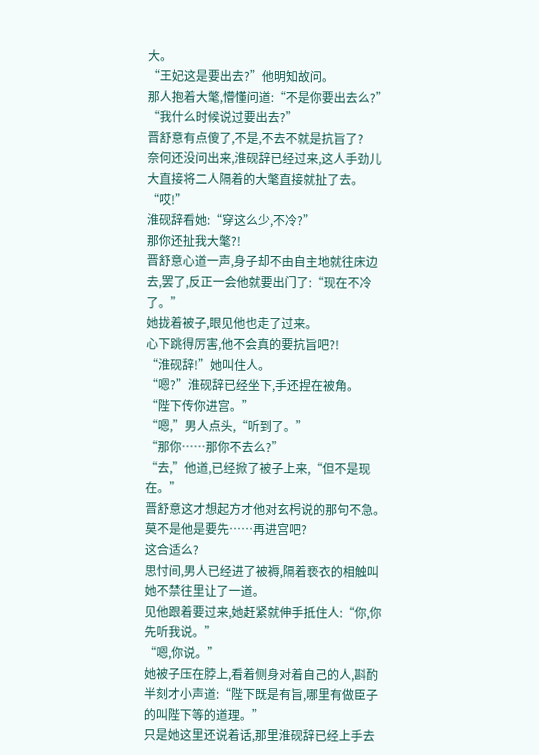大。
“王妃这是要出去?”他明知故问。
那人抱着大氅,懵懂问道:“不是你要出去么?”
“我什么时候说过要出去?”
晋舒意有点傻了,不是,不去不就是抗旨了?
奈何还没问出来,淮砚辞已经过来,这人手劲儿大直接将二人隔着的大氅直接就扯了去。
“哎!”
淮砚辞看她:“穿这么少,不冷?”
那你还扯我大氅?!
晋舒意心道一声,身子却不由自主地就往床边去,罢了,反正一会他就要出门了:“现在不冷了。”
她拢着被子,眼见他也走了过来。
心下跳得厉害,他不会真的要抗旨吧?!
“淮砚辞!”她叫住人。
“嗯?”淮砚辞已经坐下,手还捏在被角。
“陛下传你进宫。”
“嗯,”男人点头,“听到了。”
“那你……那你不去么?”
“去,”他道,已经掀了被子上来,“但不是现在。”
晋舒意这才想起方才他对玄枵说的那句不急。
莫不是他是要先……再进宫吧?
这合适么?
思忖间,男人已经进了被褥,隔着亵衣的相触叫她不禁往里让了一道。
见他跟着要过来,她赶紧就伸手抵住人:“你,你先听我说。”
“嗯,你说。”
她被子压在脖上,看着侧身对着自己的人,斟酌半刻才小声道:“陛下既是有旨,哪里有做臣子的叫陛下等的道理。”
只是她这里还说着话,那里淮砚辞已经上手去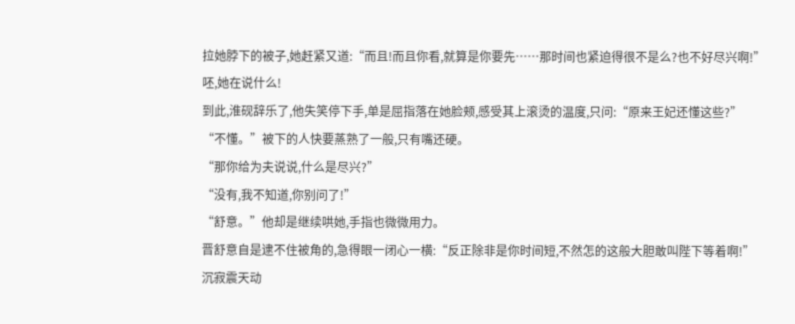拉她脖下的被子,她赶紧又道:“而且!而且你看,就算是你要先……那时间也紧迫得很不是么?也不好尽兴啊!”
呸,她在说什么!
到此,淮砚辞乐了,他失笑停下手,单是屈指落在她脸颊,感受其上滚烫的温度,只问:“原来王妃还懂这些?”
“不懂。”被下的人快要蒸熟了一般,只有嘴还硬。
“那你给为夫说说,什么是尽兴?”
“没有,我不知道,你别问了!”
“舒意。”他却是继续哄她,手指也微微用力。
晋舒意自是逮不住被角的,急得眼一闭心一横:“反正除非是你时间短,不然怎的这般大胆敢叫陛下等着啊!”
沉寂震天动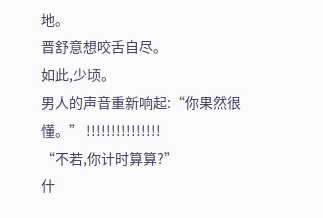地。
晋舒意想咬舌自尽。
如此,少顷。
男人的声音重新响起:“你果然很懂。” !!!!!!!!!!!!!!!
“不若,你计时算算?”
什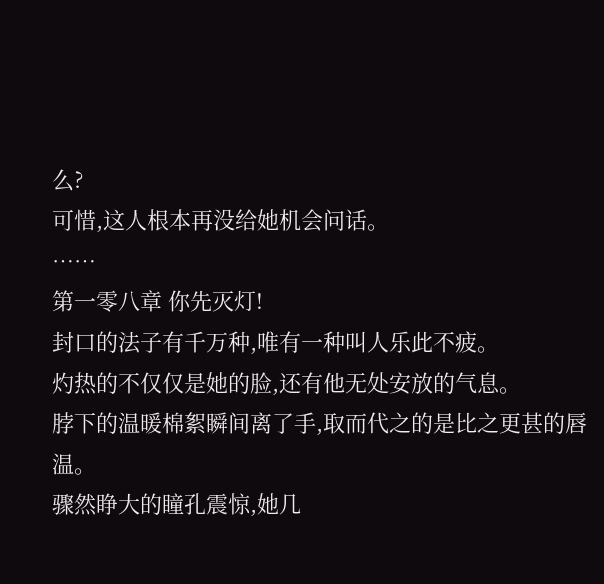么?
可惜,这人根本再没给她机会问话。
……
第一零八章 你先灭灯!
封口的法子有千万种,唯有一种叫人乐此不疲。
灼热的不仅仅是她的脸,还有他无处安放的气息。
脖下的温暖棉絮瞬间离了手,取而代之的是比之更甚的唇温。
骤然睁大的瞳孔震惊,她几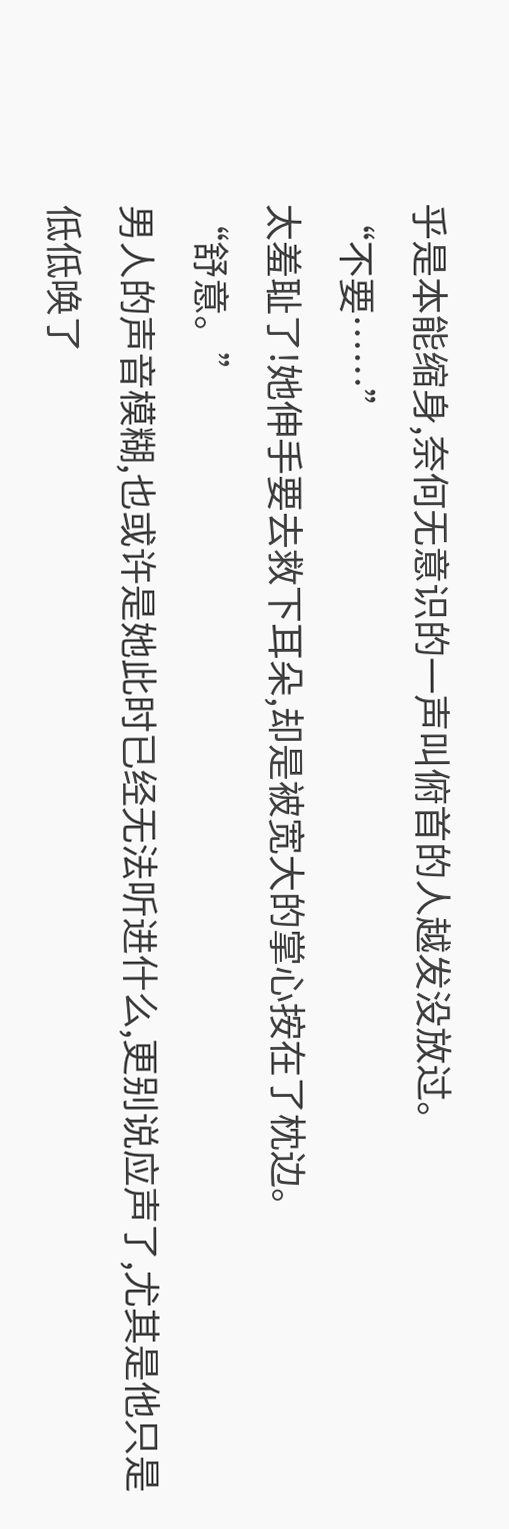乎是本能缩身,奈何无意识的一声叫俯首的人越发没放过。
“不要……”
太羞耻了!她伸手要去救下耳朵,却是被宽大的掌心按在了枕边。
“舒意。”
男人的声音模糊,也或许是她此时已经无法听进什么,更别说应声了,尤其是他只是低低唤了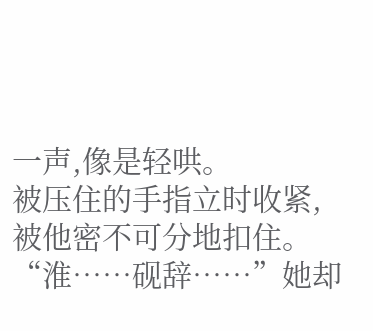一声,像是轻哄。
被压住的手指立时收紧,被他密不可分地扣住。
“淮……砚辞……”她却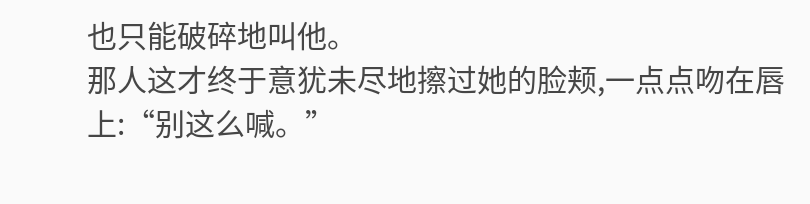也只能破碎地叫他。
那人这才终于意犹未尽地擦过她的脸颊,一点点吻在唇上:“别这么喊。”